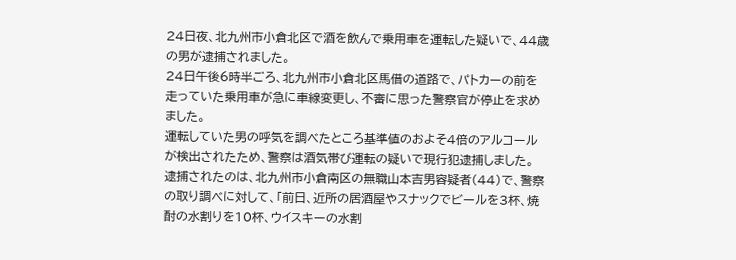24日夜、北九州市小倉北区で酒を飲んで乗用車を運転した疑いで、44歳の男が逮捕されました。
24日午後6時半ごろ、北九州市小倉北区馬借の道路で、パトカーの前を走っていた乗用車が急に車線変更し、不審に思った警察官が停止を求めました。
運転していた男の呼気を調べたところ基準値のおよそ4倍のアルコールが検出されたため、警察は酒気帯び運転の疑いで現行犯逮捕しました。
逮捕されたのは、北九州市小倉南区の無職山本吉男容疑者(44)で、警察の取り調べに対して、「前日、近所の居酒屋やスナックでビールを3杯、焼酎の水割りを10杯、ウイスキーの水割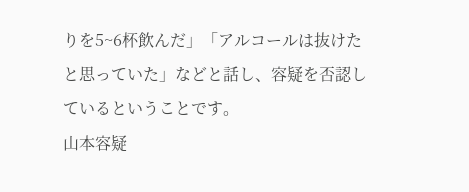りを5~6杯飲んだ」「アルコールは抜けたと思っていた」などと話し、容疑を否認しているということです。
山本容疑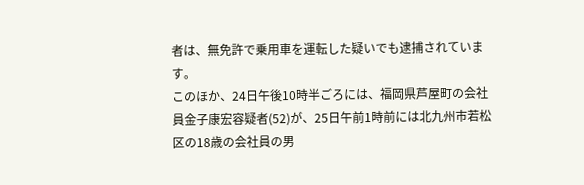者は、無免許で乗用車を運転した疑いでも逮捕されています。
このほか、24日午後10時半ごろには、福岡県芦屋町の会社員金子康宏容疑者(52)が、25日午前1時前には北九州市若松区の18歳の会社員の男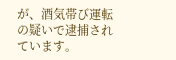が、酒気帯び運転の疑いで逮捕されています。